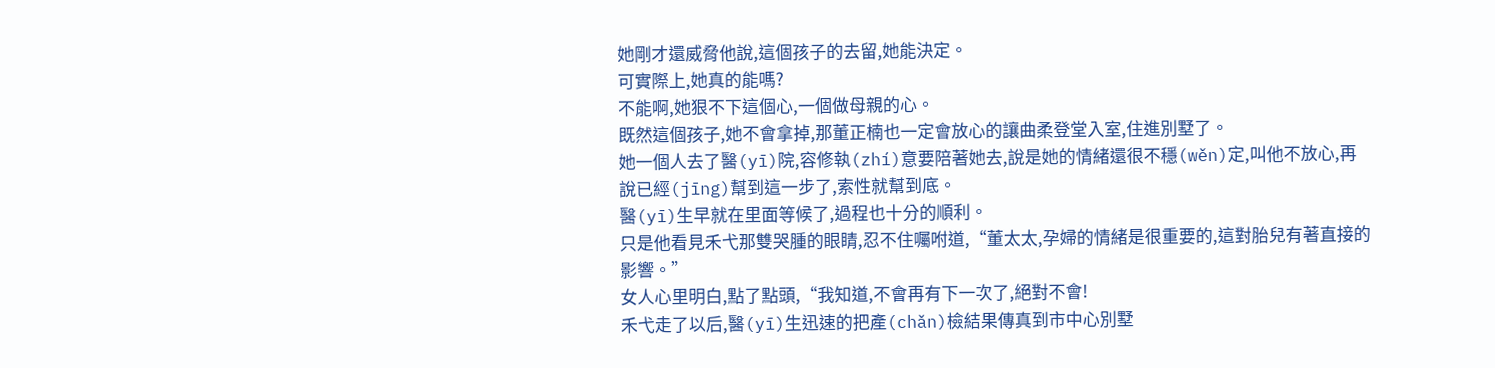她剛才還威脅他說,這個孩子的去留,她能決定。
可實際上,她真的能嗎?
不能啊,她狠不下這個心,一個做母親的心。
既然這個孩子,她不會拿掉,那董正楠也一定會放心的讓曲柔登堂入室,住進別墅了。
她一個人去了醫(yī)院,容修執(zhí)意要陪著她去,說是她的情緒還很不穩(wěn)定,叫他不放心,再說已經(jīng)幫到這一步了,索性就幫到底。
醫(yī)生早就在里面等候了,過程也十分的順利。
只是他看見禾弋那雙哭腫的眼睛,忍不住囑咐道,“董太太,孕婦的情緒是很重要的,這對胎兒有著直接的影響。”
女人心里明白,點了點頭,“我知道,不會再有下一次了,絕對不會!
禾弋走了以后,醫(yī)生迅速的把產(chǎn)檢結果傳真到市中心別墅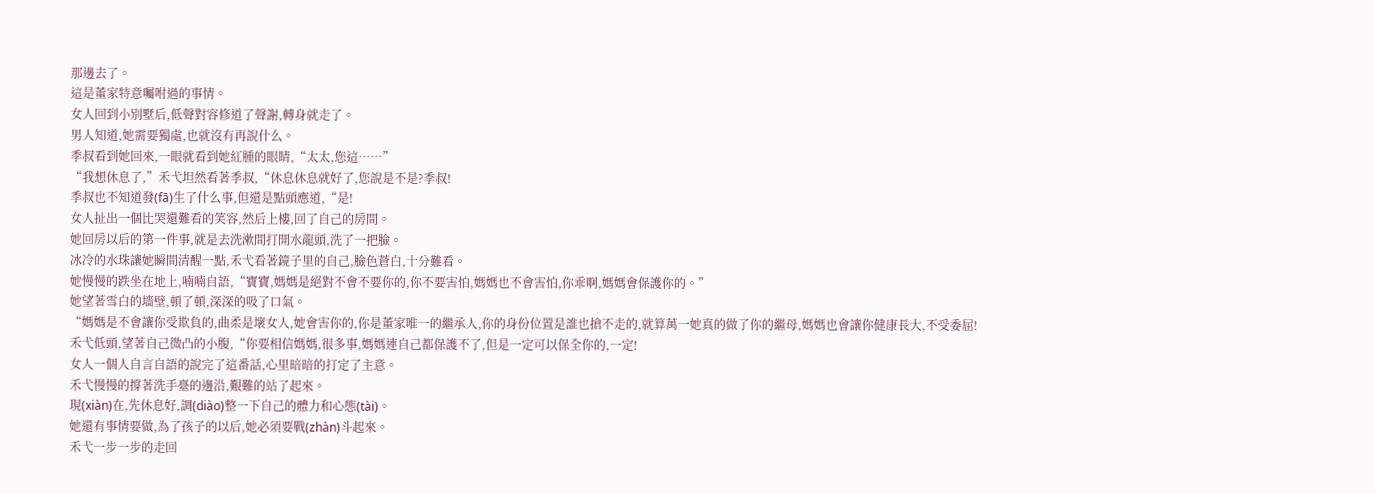那邊去了。
這是董家特意囑咐過的事情。
女人回到小別墅后,低聲對容修道了聲謝,轉身就走了。
男人知道,她需要獨處,也就沒有再說什么。
季叔看到她回來,一眼就看到她紅腫的眼睛,“太太,您這……”
“我想休息了,”禾弋坦然看著季叔,“休息休息就好了,您說是不是?季叔!
季叔也不知道發(fā)生了什么事,但還是點頭應道,“是!
女人扯出一個比哭還難看的笑容,然后上樓,回了自己的房間。
她回房以后的第一件事,就是去洗漱間打開水龍頭,洗了一把臉。
冰冷的水珠讓她瞬間清醒一點,禾弋看著鏡子里的自己,臉色蒼白,十分難看。
她慢慢的跌坐在地上,喃喃自語,“寶寶,媽媽是絕對不會不要你的,你不要害怕,媽媽也不會害怕,你乖啊,媽媽會保護你的。”
她望著雪白的墻壁,頓了頓,深深的吸了口氣。
“媽媽是不會讓你受欺負的,曲柔是壞女人,她會害你的,你是董家唯一的繼承人,你的身份位置是誰也搶不走的,就算萬一她真的做了你的繼母,媽媽也會讓你健康長大,不受委屈!
禾弋低頭,望著自己微凸的小腹,“你要相信媽媽,很多事,媽媽連自己都保護不了,但是一定可以保全你的,一定!
女人一個人自言自語的說完了這番話,心里暗暗的打定了主意。
禾弋慢慢的撐著洗手臺的邊沿,艱難的站了起來。
現(xiàn)在,先休息好,調(diào)整一下自己的體力和心態(tài)。
她還有事情要做,為了孩子的以后,她必須要戰(zhàn)斗起來。
禾弋一步一步的走回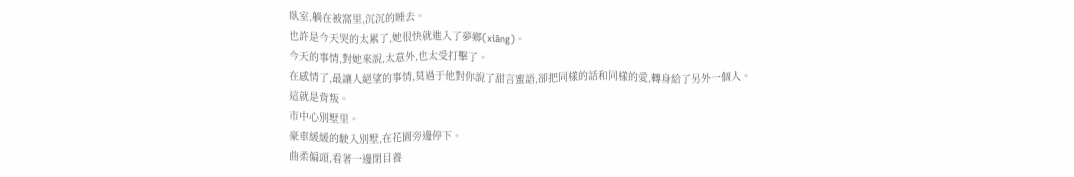臥室,躺在被窩里,沉沉的睡去。
也許是今天哭的太累了,她很快就進入了夢鄉(xiāng)。
今天的事情,對她來說,太意外,也太受打擊了。
在感情了,最讓人絕望的事情,莫過于他對你說了甜言蜜語,卻把同樣的話和同樣的愛,轉身給了另外一個人。
這就是背叛。
市中心別墅里。
豪車緩緩的駛入別墅,在花園旁邊停下。
曲柔偏頭,看著一邊閉目養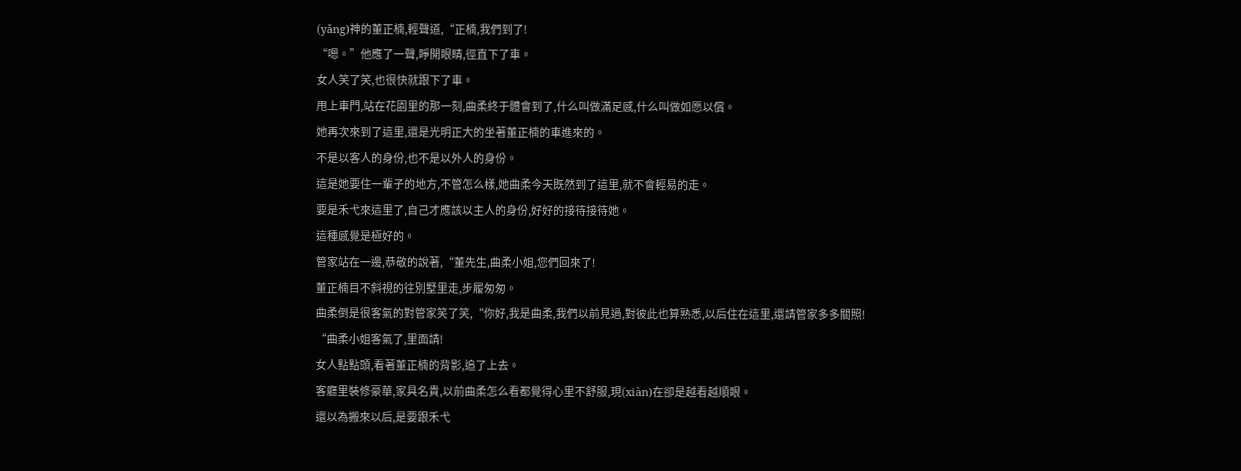(yǎng)神的董正楠,輕聲道,“正楠,我們到了!
“嗯。”他應了一聲,睜開眼睛,徑直下了車。
女人笑了笑,也很快就跟下了車。
甩上車門,站在花園里的那一刻,曲柔終于體會到了,什么叫做滿足感,什么叫做如愿以償。
她再次來到了這里,還是光明正大的坐著董正楠的車進來的。
不是以客人的身份,也不是以外人的身份。
這是她要住一輩子的地方,不管怎么樣,她曲柔今天既然到了這里,就不會輕易的走。
要是禾弋來這里了,自己才應該以主人的身份,好好的接待接待她。
這種感覺是極好的。
管家站在一邊,恭敬的說著,“董先生,曲柔小姐,您們回來了!
董正楠目不斜視的往別墅里走,步履匆匆。
曲柔倒是很客氣的對管家笑了笑,“你好,我是曲柔,我們以前見過,對彼此也算熟悉,以后住在這里,還請管家多多關照!
“曲柔小姐客氣了,里面請!
女人點點頭,看著董正楠的背影,追了上去。
客廳里裝修豪華,家具名貴,以前曲柔怎么看都覺得心里不舒服,現(xiàn)在卻是越看越順眼。
還以為搬來以后,是要跟禾弋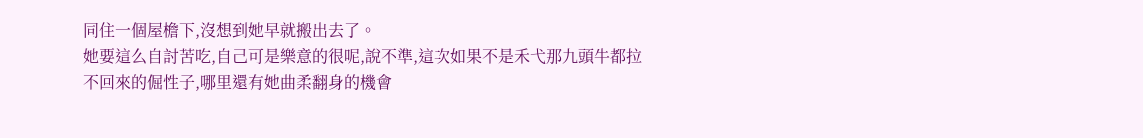同住一個屋檐下,沒想到她早就搬出去了。
她要這么自討苦吃,自己可是樂意的很呢,說不準,這次如果不是禾弋那九頭牛都拉不回來的倔性子,哪里還有她曲柔翻身的機會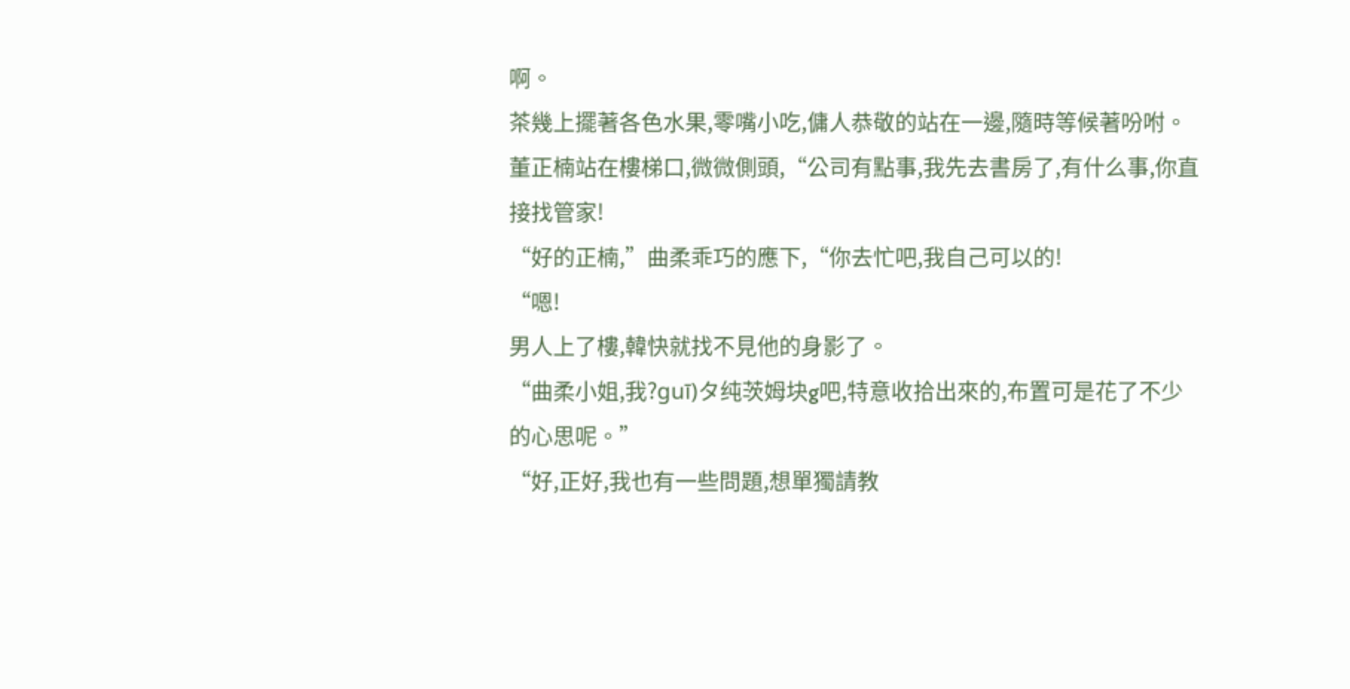啊。
茶幾上擺著各色水果,零嘴小吃,傭人恭敬的站在一邊,隨時等候著吩咐。
董正楠站在樓梯口,微微側頭,“公司有點事,我先去書房了,有什么事,你直接找管家!
“好的正楠,”曲柔乖巧的應下,“你去忙吧,我自己可以的!
“嗯!
男人上了樓,韓快就找不見他的身影了。
“曲柔小姐,我?guī)タ纯茨姆块g吧,特意收拾出來的,布置可是花了不少的心思呢。”
“好,正好,我也有一些問題,想單獨請教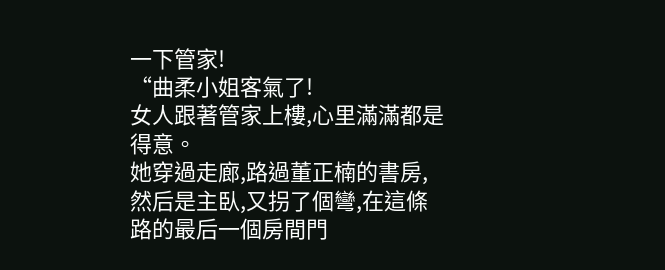一下管家!
“曲柔小姐客氣了!
女人跟著管家上樓,心里滿滿都是得意。
她穿過走廊,路過董正楠的書房,然后是主臥,又拐了個彎,在這條路的最后一個房間門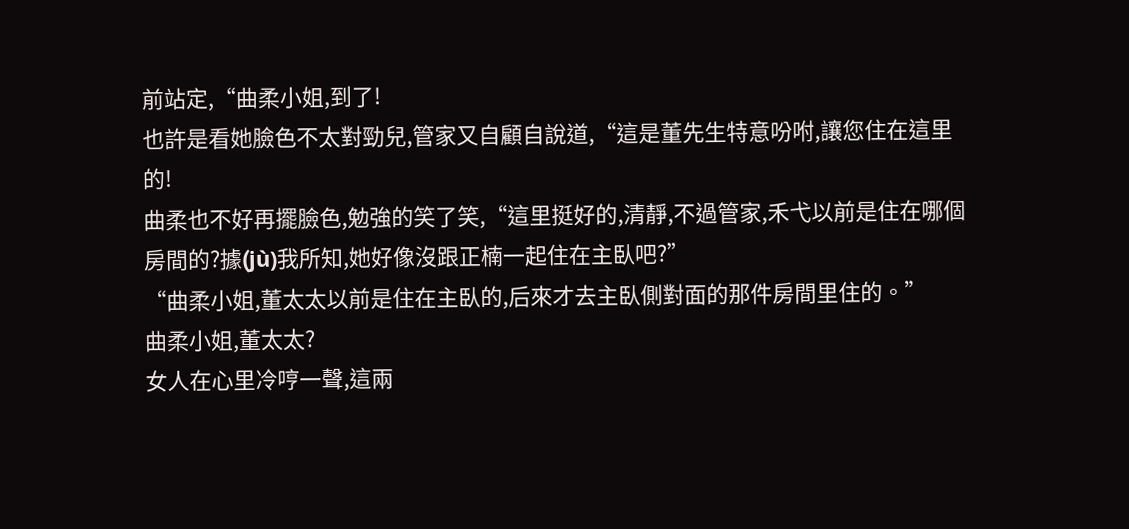前站定,“曲柔小姐,到了!
也許是看她臉色不太對勁兒,管家又自顧自說道,“這是董先生特意吩咐,讓您住在這里的!
曲柔也不好再擺臉色,勉強的笑了笑,“這里挺好的,清靜,不過管家,禾弋以前是住在哪個房間的?據(jù)我所知,她好像沒跟正楠一起住在主臥吧?”
“曲柔小姐,董太太以前是住在主臥的,后來才去主臥側對面的那件房間里住的。”
曲柔小姐,董太太?
女人在心里冷哼一聲,這兩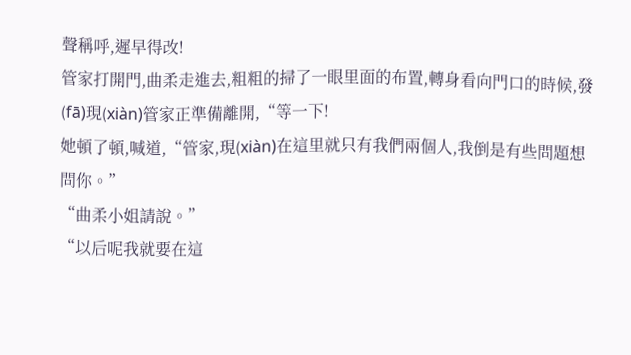聲稱呼,遲早得改!
管家打開門,曲柔走進去,粗粗的掃了一眼里面的布置,轉身看向門口的時候,發(fā)現(xiàn)管家正準備離開,“等一下!
她頓了頓,喊道,“管家,現(xiàn)在這里就只有我們兩個人,我倒是有些問題想問你。”
“曲柔小姐請說。”
“以后呢我就要在這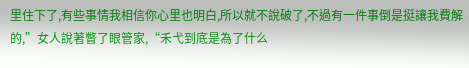里住下了,有些事情我相信你心里也明白,所以就不說破了,不過有一件事倒是挺讓我費解的,”女人說著瞥了眼管家,“禾弋到底是為了什么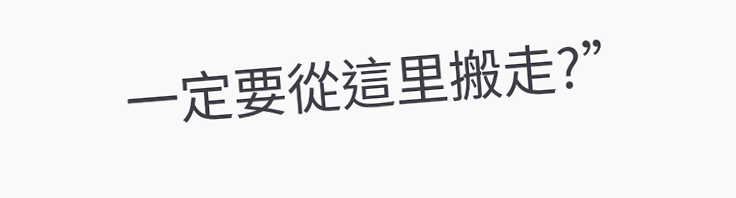一定要從這里搬走?”